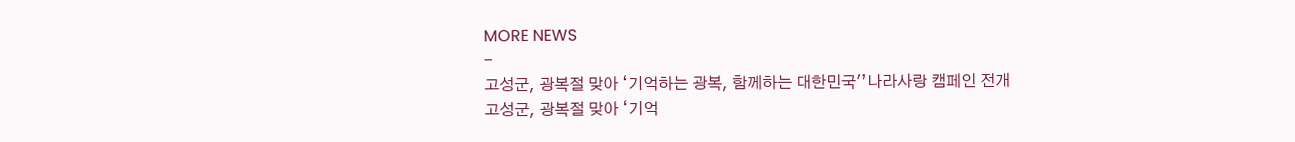MORE NEWS
-
고성군, 광복절 맞아 ‘기억하는 광복, 함께하는 대한민국'’나라사랑 캠페인 전개
고성군, 광복절 맞아 ‘기억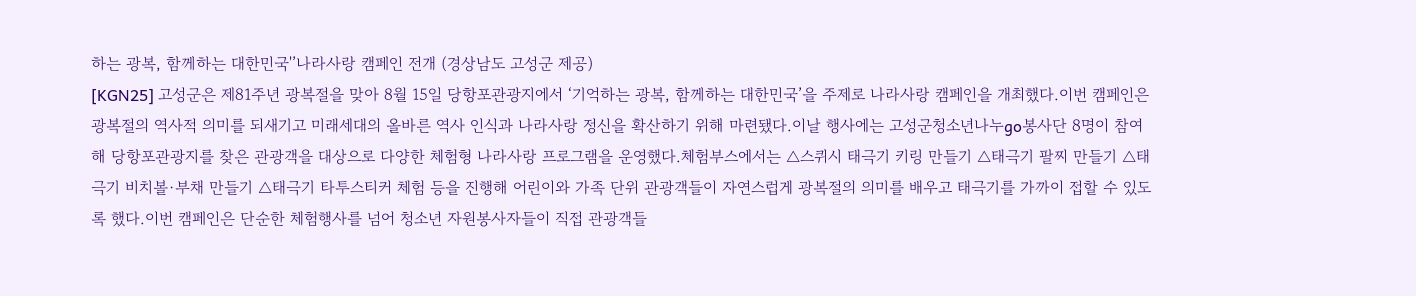하는 광복, 함께하는 대한민국'’나라사랑 캠페인 전개 (경상남도 고성군 제공)
[KGN25] 고성군은 제81주년 광복절을 맞아 8월 15일 당항포관광지에서 ‘기억하는 광복, 함께하는 대한민국’을 주제로 나라사랑 캠페인을 개최했다.이번 캠페인은 광복절의 역사적 의미를 되새기고 미래세대의 올바른 역사 인식과 나라사랑 정신을 확산하기 위해 마련됐다.이날 행사에는 고성군청소년나누go봉사단 8명이 참여해 당항포관광지를 찾은 관광객을 대상으로 다양한 체험형 나라사랑 프로그램을 운영했다.체험부스에서는 △스퀴시 태극기 키링 만들기 △태극기 팔찌 만들기 △태극기 비치볼·부채 만들기 △태극기 타투스티커 체험 등을 진행해 어린이와 가족 단위 관광객들이 자연스럽게 광복절의 의미를 배우고 태극기를 가까이 접할 수 있도록 했다.이번 캠페인은 단순한 체험행사를 넘어 청소년 자원봉사자들이 직접 관광객들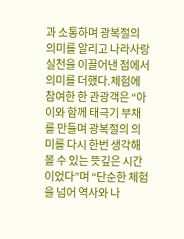과 소통하며 광복절의 의미를 알리고 나라사랑 실천을 이끌어낸 점에서 의미를 더했다.체험에 참여한 한 관광객은 “아이와 함께 태극기 부채를 만들며 광복절의 의미를 다시 한번 생각해 볼 수 있는 뜻깊은 시간이었다”며 “단순한 체험을 넘어 역사와 나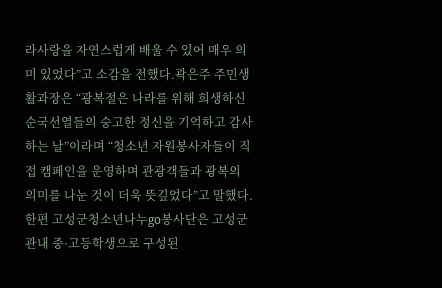라사랑을 자연스럽게 배울 수 있어 매우 의미 있었다”고 소감을 전했다.곽은주 주민생활과장은 “광복절은 나라를 위해 희생하신 순국선열들의 숭고한 정신을 기억하고 감사하는 날”이라며 “청소년 자원봉사자들이 직접 캠페인을 운영하며 관광객들과 광복의 의미를 나눈 것이 더욱 뜻깊었다”고 말했다.한편 고성군청소년나누go봉사단은 고성군 관내 중·고등학생으로 구성된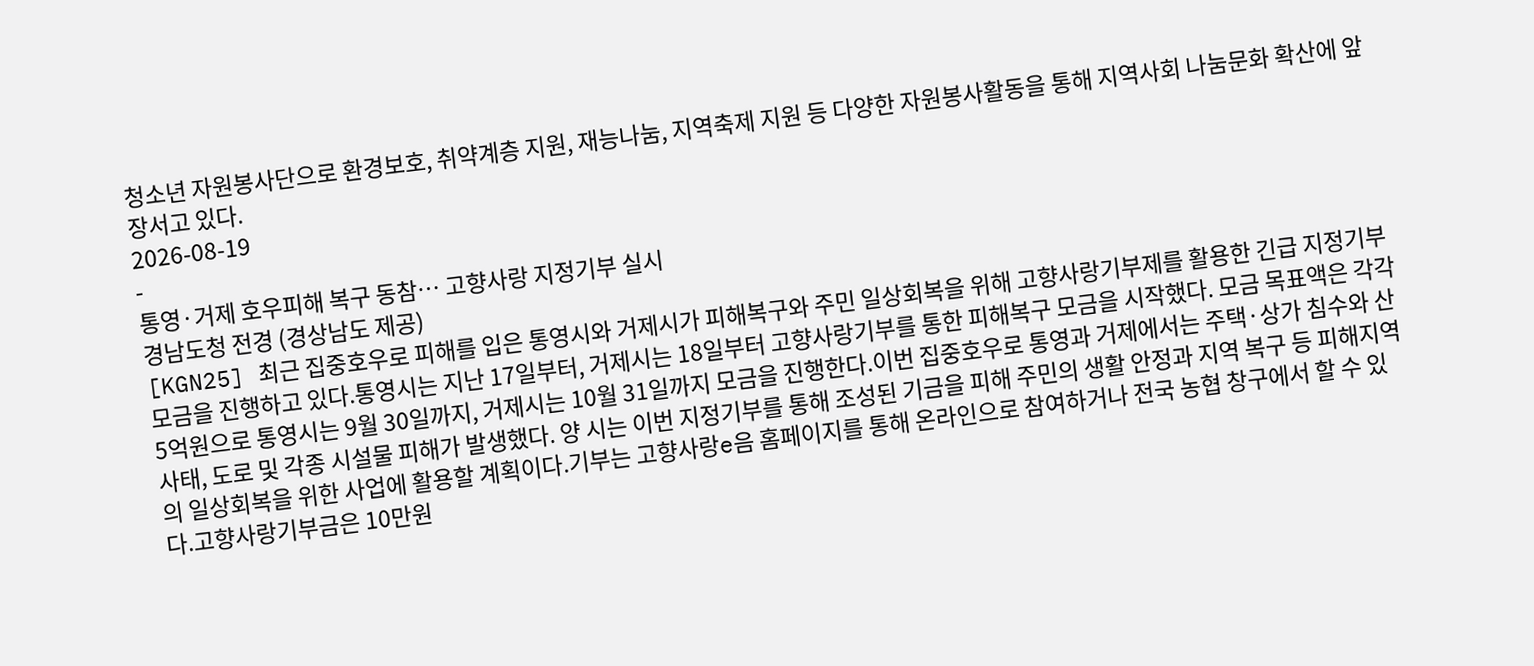청소년 자원봉사단으로 환경보호, 취약계층 지원, 재능나눔, 지역축제 지원 등 다양한 자원봉사활동을 통해 지역사회 나눔문화 확산에 앞장서고 있다.
2026-08-19
-
통영·거제 호우피해 복구 동참… 고향사랑 지정기부 실시
경남도청 전경 (경상남도 제공)
[KGN25] 최근 집중호우로 피해를 입은 통영시와 거제시가 피해복구와 주민 일상회복을 위해 고향사랑기부제를 활용한 긴급 지정기부 모금을 진행하고 있다.통영시는 지난 17일부터, 거제시는 18일부터 고향사랑기부를 통한 피해복구 모금을 시작했다. 모금 목표액은 각각 5억원으로 통영시는 9월 30일까지, 거제시는 10월 31일까지 모금을 진행한다.이번 집중호우로 통영과 거제에서는 주택·상가 침수와 산사태, 도로 및 각종 시설물 피해가 발생했다. 양 시는 이번 지정기부를 통해 조성된 기금을 피해 주민의 생활 안정과 지역 복구 등 피해지역의 일상회복을 위한 사업에 활용할 계획이다.기부는 고향사랑e음 홈페이지를 통해 온라인으로 참여하거나 전국 농협 창구에서 할 수 있다.고향사랑기부금은 10만원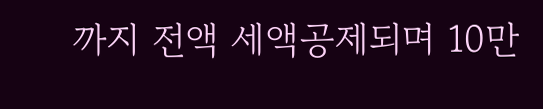까지 전액 세액공제되며 10만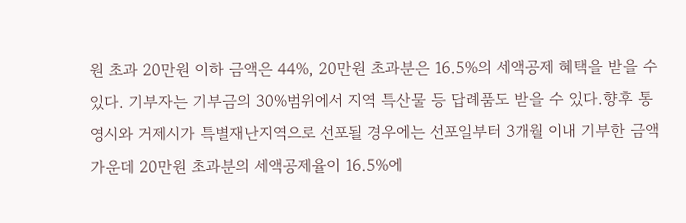원 초과 20만원 이하 금액은 44%, 20만원 초과분은 16.5%의 세액공제 혜택을 받을 수 있다. 기부자는 기부금의 30%범위에서 지역 특산물 등 답례품도 받을 수 있다.향후 통영시와 거제시가 특별재난지역으로 선포될 경우에는 선포일부터 3개월 이내 기부한 금액 가운데 20만원 초과분의 세액공제율이 16.5%에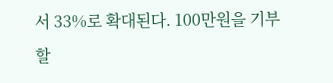서 33%로 확대된다. 100만원을 기부할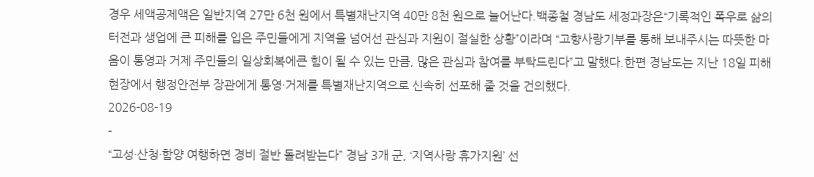경우 세액공제액은 일반지역 27만 6천 원에서 특별재난지역 40만 8천 원으로 늘어난다.백종철 경남도 세정과장은“기록적인 폭우로 삶의 터전과 생업에 큰 피해를 입은 주민들에게 지역을 넘어선 관심과 지원이 절실한 상황”이라며 “고향사랑기부를 통해 보내주시는 따뜻한 마음이 통영과 거제 주민들의 일상회복에큰 힘이 될 수 있는 만큼, 많은 관심과 참여를 부탁드린다”고 말했다.한편 경남도는 지난 18일 피해현장에서 행정안전부 장관에게 통영·거제를 특별재난지역으로 신속히 선포해 줄 것을 건의했다.
2026-08-19
-
“고성·산청·함양 여행하면 경비 절반 돌려받는다” 경남 3개 군, ‘지역사랑 휴가지원’ 선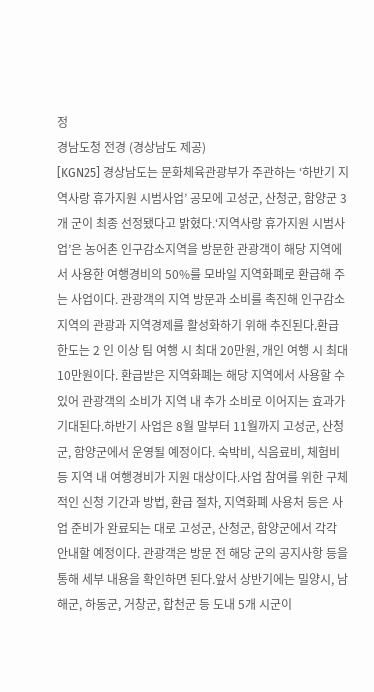정
경남도청 전경 (경상남도 제공)
[KGN25] 경상남도는 문화체육관광부가 주관하는 ‘하반기 지역사랑 휴가지원 시범사업’ 공모에 고성군, 산청군, 함양군 3개 군이 최종 선정됐다고 밝혔다.‘지역사랑 휴가지원 시범사업’은 농어촌 인구감소지역을 방문한 관광객이 해당 지역에서 사용한 여행경비의 50%를 모바일 지역화폐로 환급해 주는 사업이다. 관광객의 지역 방문과 소비를 촉진해 인구감소지역의 관광과 지역경제를 활성화하기 위해 추진된다.환급 한도는 2 인 이상 팀 여행 시 최대 20만원, 개인 여행 시 최대 10만원이다. 환급받은 지역화폐는 해당 지역에서 사용할 수 있어 관광객의 소비가 지역 내 추가 소비로 이어지는 효과가 기대된다.하반기 사업은 8월 말부터 11월까지 고성군, 산청군, 함양군에서 운영될 예정이다. 숙박비, 식음료비, 체험비 등 지역 내 여행경비가 지원 대상이다.사업 참여를 위한 구체적인 신청 기간과 방법, 환급 절차, 지역화폐 사용처 등은 사업 준비가 완료되는 대로 고성군, 산청군, 함양군에서 각각 안내할 예정이다. 관광객은 방문 전 해당 군의 공지사항 등을 통해 세부 내용을 확인하면 된다.앞서 상반기에는 밀양시, 남해군, 하동군, 거창군, 합천군 등 도내 5개 시군이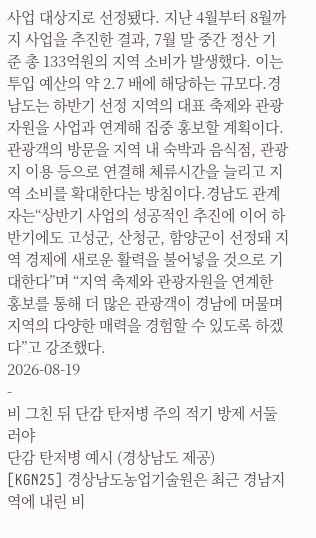사업 대상지로 선정됐다. 지난 4월부터 8월까지 사업을 추진한 결과, 7월 말 중간 정산 기준 총 133억원의 지역 소비가 발생했다. 이는 투입 예산의 약 2.7 배에 해당하는 규모다.경남도는 하반기 선정 지역의 대표 축제와 관광자원을 사업과 연계해 집중 홍보할 계획이다. 관광객의 방문을 지역 내 숙박과 음식점, 관광지 이용 등으로 연결해 체류시간을 늘리고 지역 소비를 확대한다는 방침이다.경남도 관계자는“상반기 사업의 성공적인 추진에 이어 하반기에도 고성군, 산청군, 함양군이 선정돼 지역 경제에 새로운 활력을 불어넣을 것으로 기대한다”며 “지역 축제와 관광자원을 연계한 홍보를 통해 더 많은 관광객이 경남에 머물며 지역의 다양한 매력을 경험할 수 있도록 하겠다”고 강조했다.
2026-08-19
-
비 그친 뒤 단감 탄저병 주의 적기 방제 서둘러야
단감 탄저병 예시 (경상남도 제공)
[KGN25] 경상남도농업기술원은 최근 경남지역에 내린 비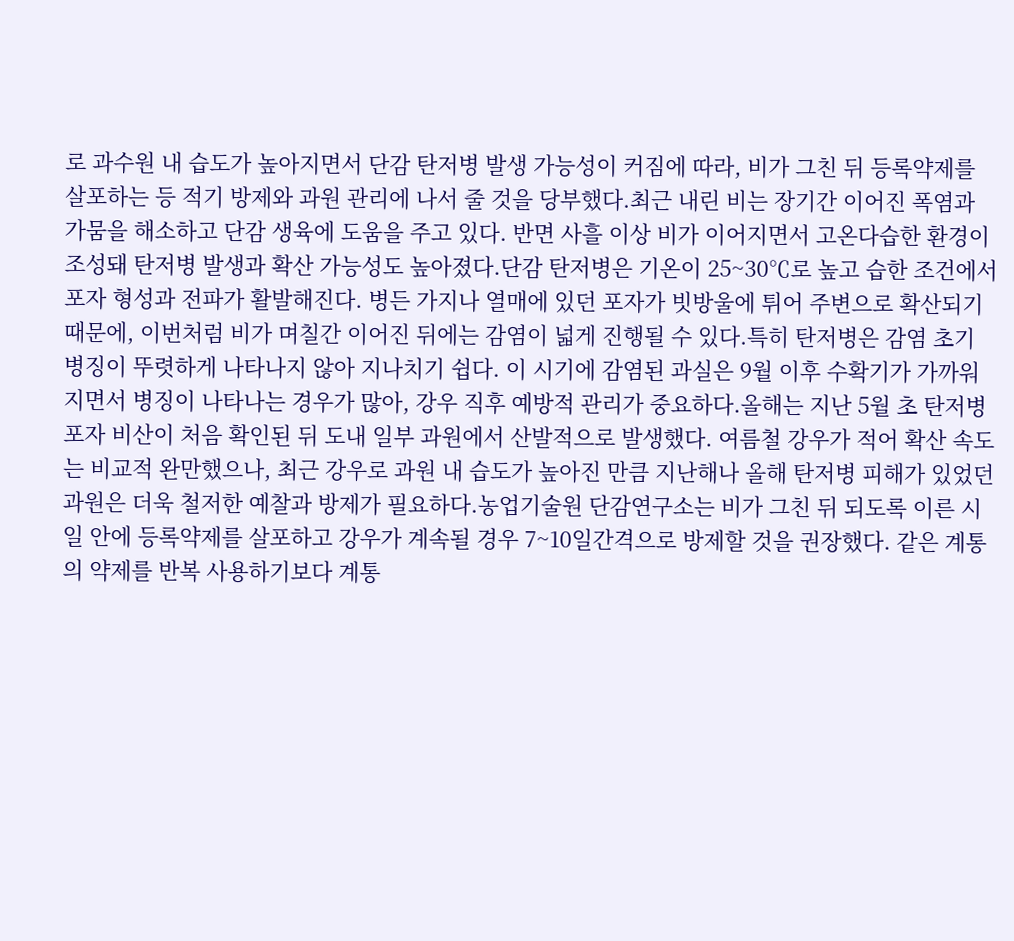로 과수원 내 습도가 높아지면서 단감 탄저병 발생 가능성이 커짐에 따라, 비가 그친 뒤 등록약제를 살포하는 등 적기 방제와 과원 관리에 나서 줄 것을 당부했다.최근 내린 비는 장기간 이어진 폭염과 가뭄을 해소하고 단감 생육에 도움을 주고 있다. 반면 사흘 이상 비가 이어지면서 고온다습한 환경이 조성돼 탄저병 발생과 확산 가능성도 높아졌다.단감 탄저병은 기온이 25~30℃로 높고 습한 조건에서 포자 형성과 전파가 활발해진다. 병든 가지나 열매에 있던 포자가 빗방울에 튀어 주변으로 확산되기 때문에, 이번처럼 비가 며칠간 이어진 뒤에는 감염이 넓게 진행될 수 있다.특히 탄저병은 감염 초기 병징이 뚜렷하게 나타나지 않아 지나치기 쉽다. 이 시기에 감염된 과실은 9월 이후 수확기가 가까워지면서 병징이 나타나는 경우가 많아, 강우 직후 예방적 관리가 중요하다.올해는 지난 5월 초 탄저병 포자 비산이 처음 확인된 뒤 도내 일부 과원에서 산발적으로 발생했다. 여름철 강우가 적어 확산 속도는 비교적 완만했으나, 최근 강우로 과원 내 습도가 높아진 만큼 지난해나 올해 탄저병 피해가 있었던 과원은 더욱 철저한 예찰과 방제가 필요하다.농업기술원 단감연구소는 비가 그친 뒤 되도록 이른 시일 안에 등록약제를 살포하고 강우가 계속될 경우 7~10일간격으로 방제할 것을 권장했다. 같은 계통의 약제를 반복 사용하기보다 계통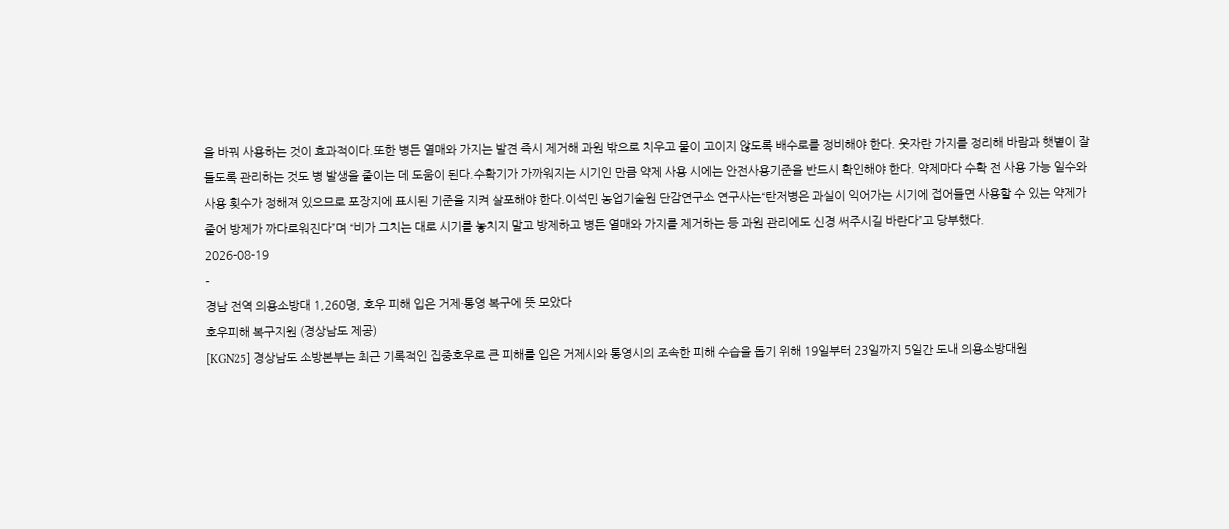을 바꿔 사용하는 것이 효과적이다.또한 병든 열매와 가지는 발견 즉시 제거해 과원 밖으로 치우고 물이 고이지 않도록 배수로를 정비해야 한다. 웃자란 가지를 정리해 바람과 햇볕이 잘 들도록 관리하는 것도 병 발생을 줄이는 데 도움이 된다.수확기가 가까워지는 시기인 만큼 약제 사용 시에는 안전사용기준을 반드시 확인해야 한다. 약제마다 수확 전 사용 가능 일수와 사용 횟수가 정해져 있으므로 포장지에 표시된 기준을 지켜 살포해야 한다.이석민 농업기술원 단감연구소 연구사는“탄저병은 과실이 익어가는 시기에 접어들면 사용할 수 있는 약제가 줄어 방제가 까다로워진다”며 “비가 그치는 대로 시기를 놓치지 말고 방제하고 병든 열매와 가지를 제거하는 등 과원 관리에도 신경 써주시길 바란다”고 당부했다.
2026-08-19
-
경남 전역 의용소방대 1,260명, 호우 피해 입은 거제·통영 복구에 뜻 모았다
호우피해 복구지원 (경상남도 제공)
[KGN25] 경상남도 소방본부는 최근 기록적인 집중호우로 큰 피해를 입은 거제시와 통영시의 조속한 피해 수습을 돕기 위해 19일부터 23일까지 5일간 도내 의용소방대원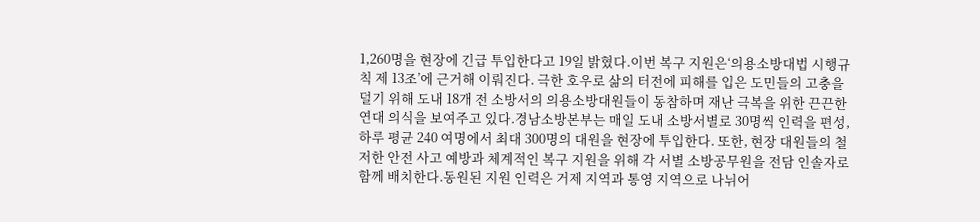1,260명을 현장에 긴급 투입한다고 19일 밝혔다.이번 복구 지원은‘의용소방대법 시행규칙 제 13조’에 근거해 이뤄진다. 극한 호우로 삶의 터전에 피해를 입은 도민들의 고충을 덜기 위해 도내 18개 전 소방서의 의용소방대원들이 동참하며 재난 극복을 위한 끈끈한 연대 의식을 보여주고 있다.경남소방본부는 매일 도내 소방서별로 30명씩 인력을 편성, 하루 평균 240 여명에서 최대 300명의 대원을 현장에 투입한다. 또한, 현장 대원들의 철저한 안전 사고 예방과 체계적인 복구 지원을 위해 각 서별 소방공무원을 전담 인솔자로 함께 배치한다.동원된 지원 인력은 거제 지역과 통영 지역으로 나뉘어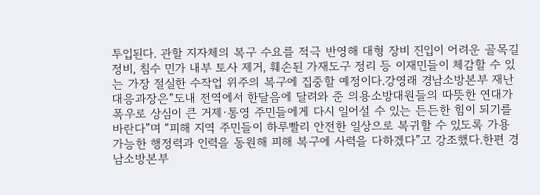투입된다. 관할 지자체의 복구 수요를 적극 반영해 대형 장비 진입이 어려운 골목길 정비, 침수 민가 내부 토사 제거, 훼손된 가재도구 정리 등 이재민들이 체감할 수 있는 가장 절실한 수작업 위주의 복구에 집중할 예정이다.강영래 경남소방본부 재난대응과장은“도내 전역에서 한달음에 달려와 준 의용소방대원들의 따뜻한 연대가 폭우로 상심이 큰 거제·통영 주민들에게 다시 일어설 수 있는 든든한 힘이 되기를 바란다”며 “피해 지역 주민들이 하루빨리 안전한 일상으로 복귀할 수 있도록 가용 가능한 행정력과 인력을 동원해 피해 복구에 사력을 다하겠다”고 강조했다.한편 경남소방본부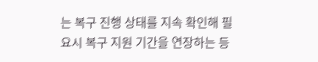는 복구 진행 상태를 지속 확인해 필요시 복구 지원 기간을 연장하는 등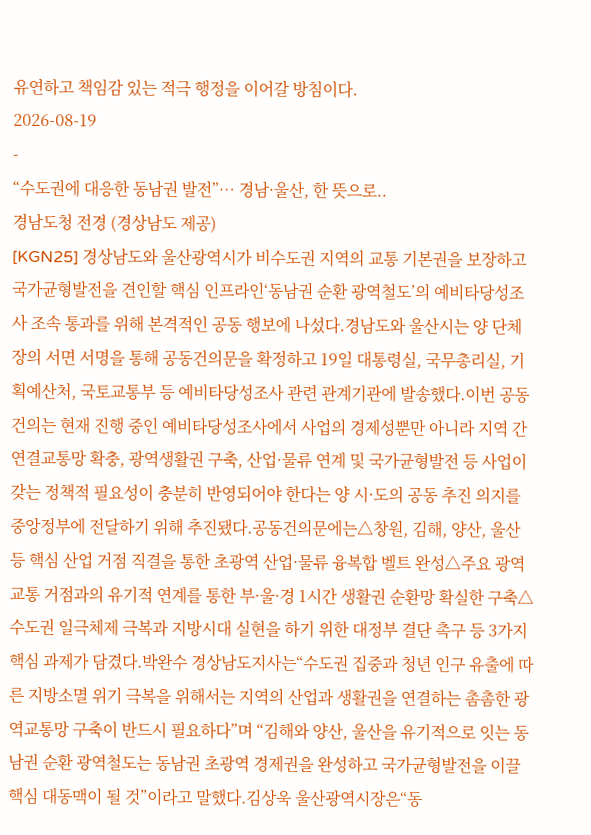유연하고 책임감 있는 적극 행정을 이어갈 방침이다.
2026-08-19
-
“수도권에 대응한 동남권 발전”… 경남·울산, 한 뜻으로..
경남도청 전경 (경상남도 제공)
[KGN25] 경상남도와 울산광역시가 비수도권 지역의 교통 기본권을 보장하고 국가균형발전을 견인할 핵심 인프라인‘동남권 순환 광역철도’의 예비타당성조사 조속 통과를 위해 본격적인 공동 행보에 나섰다.경남도와 울산시는 양 단체장의 서면 서명을 통해 공동건의문을 확정하고 19일 대통령실, 국무총리실, 기획예산처, 국토교통부 등 예비타당성조사 관련 관계기관에 발송했다.이번 공동건의는 현재 진행 중인 예비타당성조사에서 사업의 경제성뿐만 아니라 지역 간 연결교통망 확충, 광역생활권 구축, 산업·물류 연계 및 국가균형발전 등 사업이 갖는 정책적 필요성이 충분히 반영되어야 한다는 양 시·도의 공동 추진 의지를 중앙정부에 전달하기 위해 추진됐다.공동건의문에는△창원, 김해, 양산, 울산등 핵심 산업 거점 직결을 통한 초광역 산업·물류 융복합 벨트 완성△주요 광역교통 거점과의 유기적 연계를 통한 부·울·경 1시간 생활권 순환망 확실한 구축△수도권 일극체제 극복과 지방시대 실현을 하기 위한 대정부 결단 촉구 등 3가지 핵심 과제가 담겼다.박완수 경상남도지사는“수도권 집중과 청년 인구 유출에 따른 지방소멸 위기 극복을 위해서는 지역의 산업과 생활권을 연결하는 촘촘한 광역교통망 구축이 반드시 필요하다”며 “김해와 양산, 울산을 유기적으로 잇는 동남권 순환 광역철도는 동남권 초광역 경제권을 완성하고 국가균형발전을 이끌 핵심 대동맥이 될 것”이라고 말했다.김상욱 울산광역시장은“동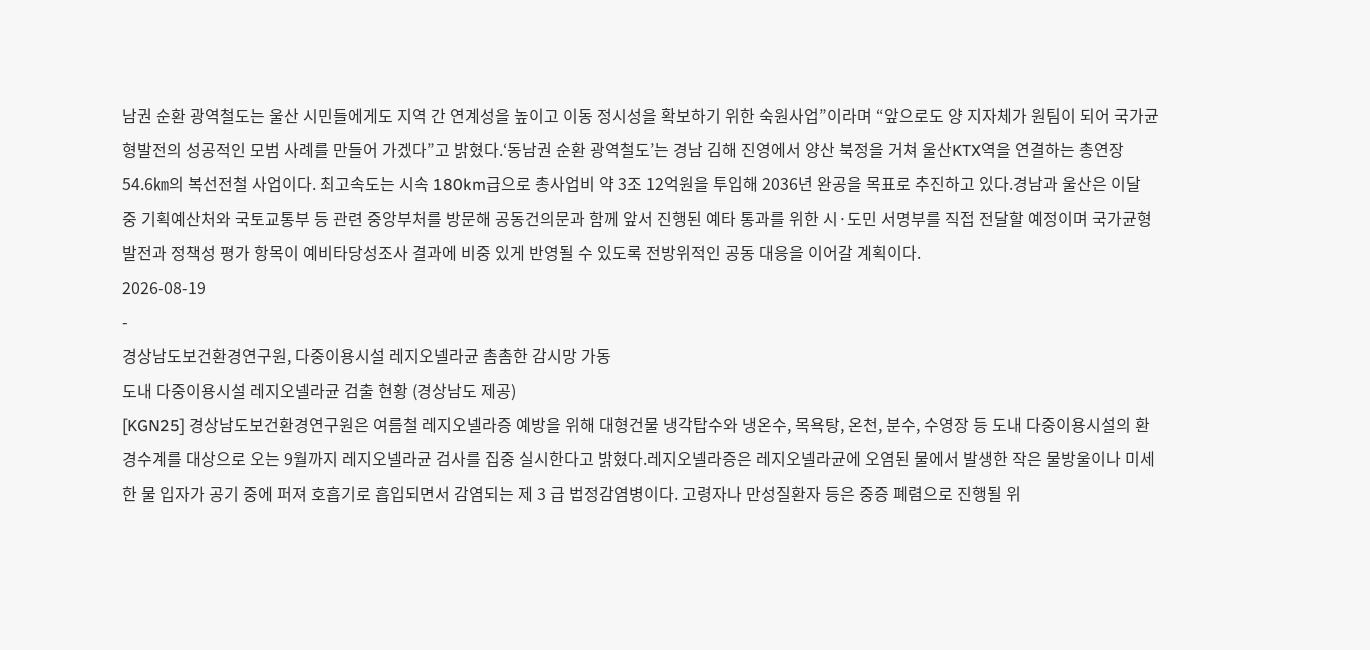남권 순환 광역철도는 울산 시민들에게도 지역 간 연계성을 높이고 이동 정시성을 확보하기 위한 숙원사업”이라며 “앞으로도 양 지자체가 원팀이 되어 국가균형발전의 성공적인 모범 사례를 만들어 가겠다”고 밝혔다.‘동남권 순환 광역철도’는 경남 김해 진영에서 양산 북정을 거쳐 울산KTX역을 연결하는 총연장 54.6㎞의 복선전철 사업이다. 최고속도는 시속 180km급으로 총사업비 약 3조 12억원을 투입해 2036년 완공을 목표로 추진하고 있다.경남과 울산은 이달 중 기획예산처와 국토교통부 등 관련 중앙부처를 방문해 공동건의문과 함께 앞서 진행된 예타 통과를 위한 시·도민 서명부를 직접 전달할 예정이며 국가균형발전과 정책성 평가 항목이 예비타당성조사 결과에 비중 있게 반영될 수 있도록 전방위적인 공동 대응을 이어갈 계획이다.
2026-08-19
-
경상남도보건환경연구원, 다중이용시설 레지오넬라균 촘촘한 감시망 가동
도내 다중이용시설 레지오넬라균 검출 현황 (경상남도 제공)
[KGN25] 경상남도보건환경연구원은 여름철 레지오넬라증 예방을 위해 대형건물 냉각탑수와 냉온수, 목욕탕, 온천, 분수, 수영장 등 도내 다중이용시설의 환경수계를 대상으로 오는 9월까지 레지오넬라균 검사를 집중 실시한다고 밝혔다.레지오넬라증은 레지오넬라균에 오염된 물에서 발생한 작은 물방울이나 미세한 물 입자가 공기 중에 퍼져 호흡기로 흡입되면서 감염되는 제 3 급 법정감염병이다. 고령자나 만성질환자 등은 중증 폐렴으로 진행될 위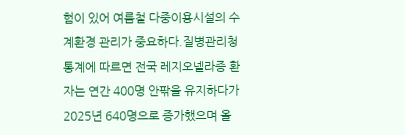험이 있어 여름철 다중이용시설의 수계환경 관리가 중요하다.질병관리청 통계에 따르면 전국 레지오넬라증 환자는 연간 400명 안팎을 유지하다가 2025년 640명으로 증가했으며 올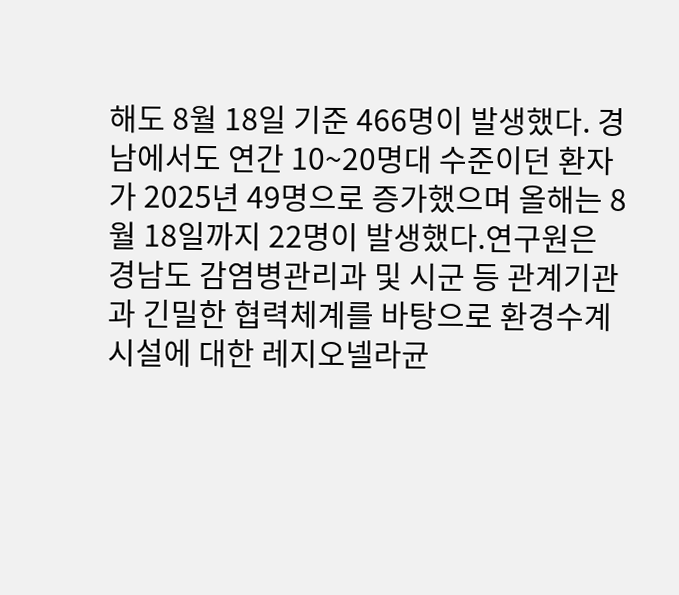해도 8월 18일 기준 466명이 발생했다. 경남에서도 연간 10~20명대 수준이던 환자가 2025년 49명으로 증가했으며 올해는 8월 18일까지 22명이 발생했다.연구원은 경남도 감염병관리과 및 시군 등 관계기관과 긴밀한 협력체계를 바탕으로 환경수계시설에 대한 레지오넬라균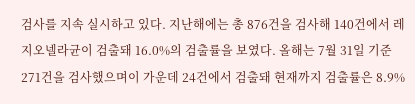검사를 지속 실시하고 있다. 지난해에는 총 876건을 검사해 140건에서 레지오넬라균이 검출돼 16.0%의 검출률을 보였다. 올해는 7월 31일 기준 271건을 검사했으며이 가운데 24건에서 검출돼 현재까지 검출률은 8.9%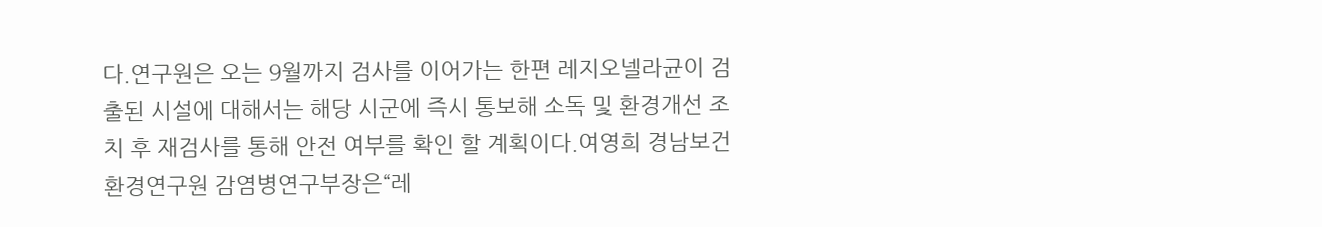다.연구원은 오는 9월까지 검사를 이어가는 한편 레지오넬라균이 검출된 시설에 대해서는 해당 시군에 즉시 통보해 소독 및 환경개선 조치 후 재검사를 통해 안전 여부를 확인 할 계획이다.여영희 경남보건환경연구원 감염병연구부장은“레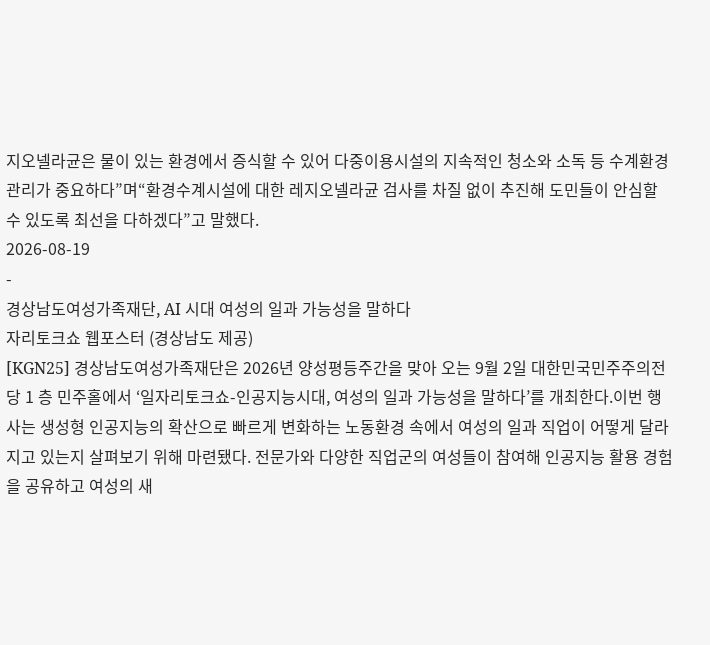지오넬라균은 물이 있는 환경에서 증식할 수 있어 다중이용시설의 지속적인 청소와 소독 등 수계환경 관리가 중요하다”며“환경수계시설에 대한 레지오넬라균 검사를 차질 없이 추진해 도민들이 안심할 수 있도록 최선을 다하겠다”고 말했다.
2026-08-19
-
경상남도여성가족재단, AI 시대 여성의 일과 가능성을 말하다
자리토크쇼 웹포스터 (경상남도 제공)
[KGN25] 경상남도여성가족재단은 2026년 양성평등주간을 맞아 오는 9월 2일 대한민국민주주의전당 1 층 민주홀에서 ‘일자리토크쇼-인공지능시대, 여성의 일과 가능성을 말하다’를 개최한다.이번 행사는 생성형 인공지능의 확산으로 빠르게 변화하는 노동환경 속에서 여성의 일과 직업이 어떻게 달라지고 있는지 살펴보기 위해 마련됐다. 전문가와 다양한 직업군의 여성들이 참여해 인공지능 활용 경험을 공유하고 여성의 새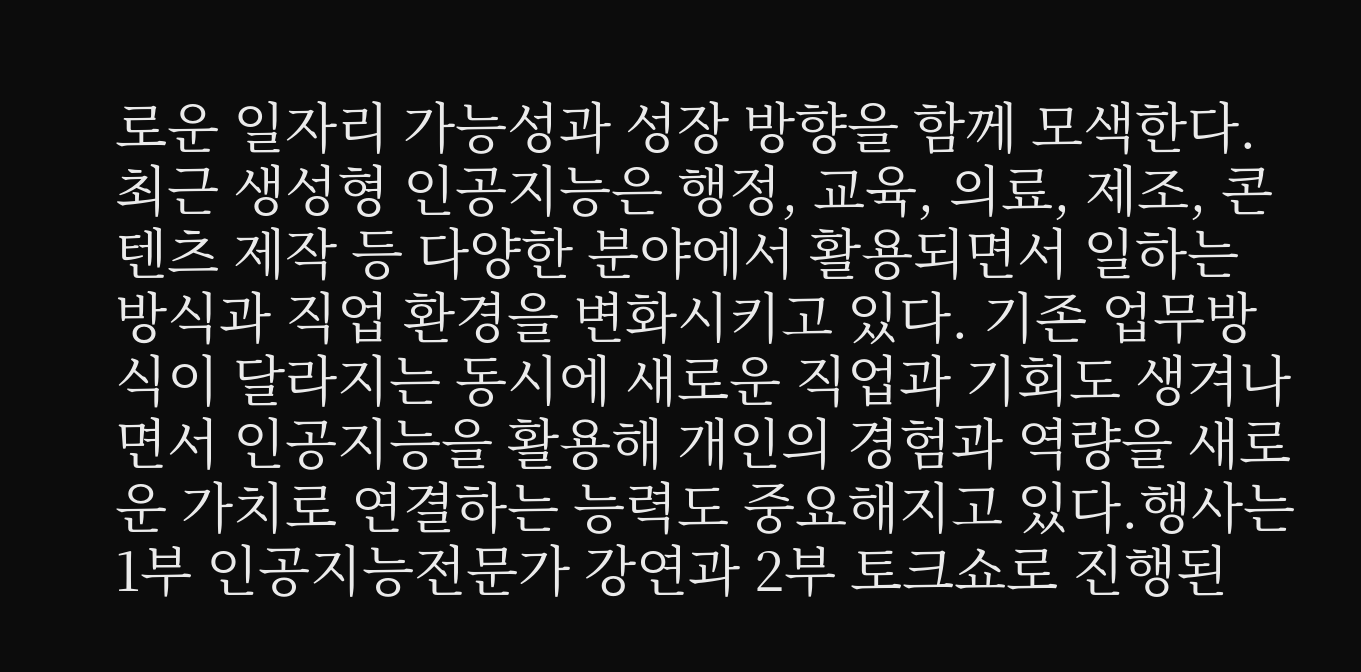로운 일자리 가능성과 성장 방향을 함께 모색한다.최근 생성형 인공지능은 행정, 교육, 의료, 제조, 콘텐츠 제작 등 다양한 분야에서 활용되면서 일하는 방식과 직업 환경을 변화시키고 있다. 기존 업무방식이 달라지는 동시에 새로운 직업과 기회도 생겨나면서 인공지능을 활용해 개인의 경험과 역량을 새로운 가치로 연결하는 능력도 중요해지고 있다.행사는 1부 인공지능전문가 강연과 2부 토크쇼로 진행된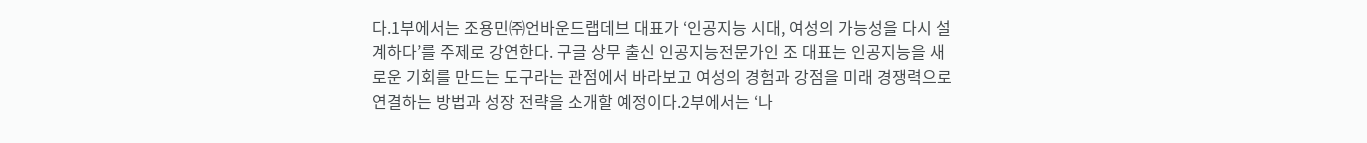다.1부에서는 조용민㈜언바운드랩데브 대표가 ‘인공지능 시대, 여성의 가능성을 다시 설계하다’를 주제로 강연한다. 구글 상무 출신 인공지능전문가인 조 대표는 인공지능을 새로운 기회를 만드는 도구라는 관점에서 바라보고 여성의 경험과 강점을 미래 경쟁력으로 연결하는 방법과 성장 전략을 소개할 예정이다.2부에서는 ‘나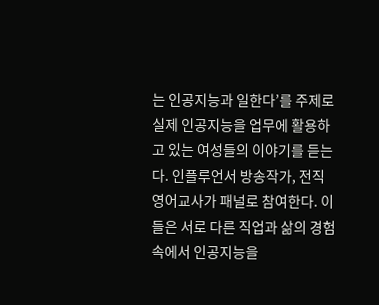는 인공지능과 일한다’를 주제로 실제 인공지능을 업무에 활용하고 있는 여성들의 이야기를 듣는다. 인플루언서 방송작가, 전직영어교사가 패널로 참여한다. 이들은 서로 다른 직업과 삶의 경험 속에서 인공지능을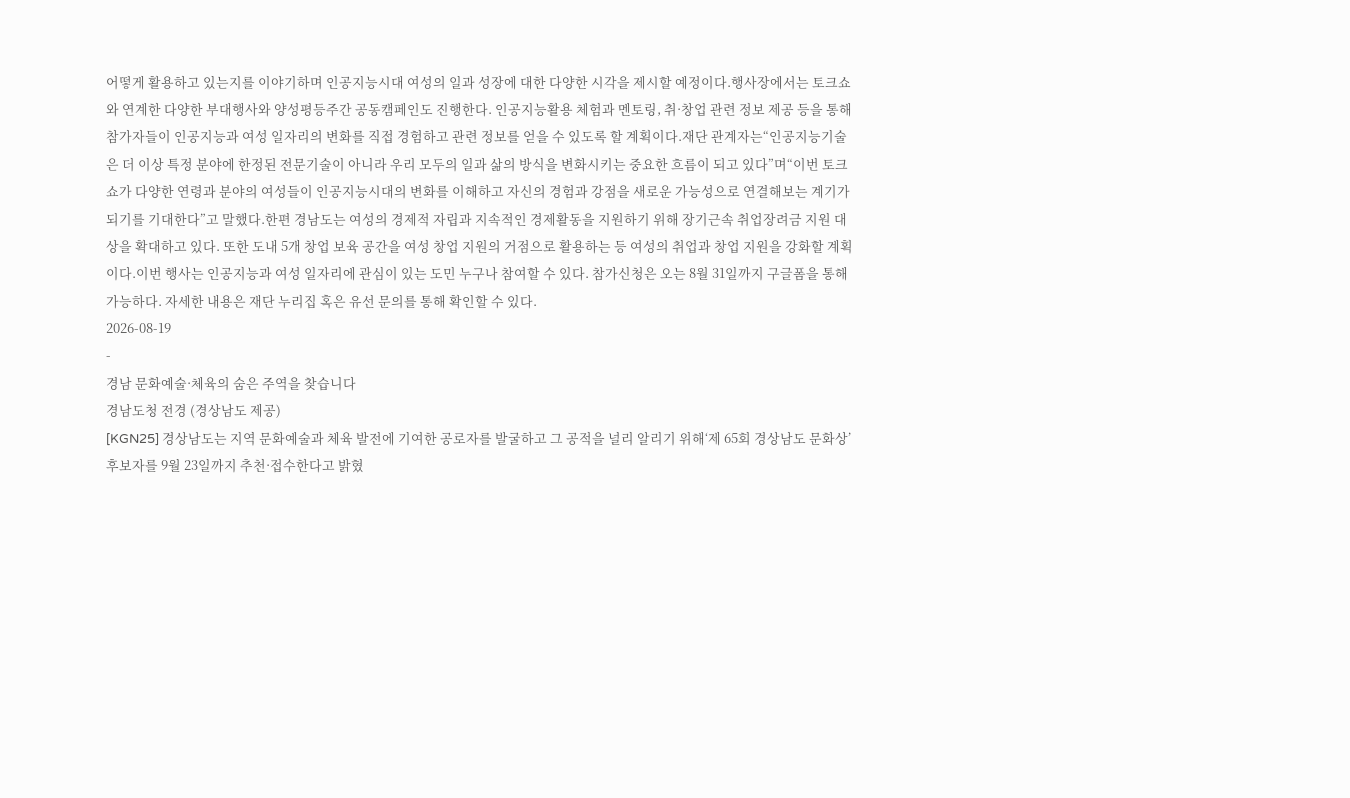어떻게 활용하고 있는지를 이야기하며 인공지능시대 여성의 일과 성장에 대한 다양한 시각을 제시할 예정이다.행사장에서는 토크쇼와 연계한 다양한 부대행사와 양성평등주간 공동캠페인도 진행한다. 인공지능활용 체험과 멘토링, 취·창업 관련 정보 제공 등을 통해 참가자들이 인공지능과 여성 일자리의 변화를 직접 경험하고 관련 정보를 얻을 수 있도록 할 계획이다.재단 관계자는“인공지능기술은 더 이상 특정 분야에 한정된 전문기술이 아니라 우리 모두의 일과 삶의 방식을 변화시키는 중요한 흐름이 되고 있다”며“이번 토크쇼가 다양한 연령과 분야의 여성들이 인공지능시대의 변화를 이해하고 자신의 경험과 강점을 새로운 가능성으로 연결해보는 계기가 되기를 기대한다”고 말했다.한편 경남도는 여성의 경제적 자립과 지속적인 경제활동을 지원하기 위해 장기근속 취업장려금 지원 대상을 확대하고 있다. 또한 도내 5개 창업 보육 공간을 여성 창업 지원의 거점으로 활용하는 등 여성의 취업과 창업 지원을 강화할 계획이다.이번 행사는 인공지능과 여성 일자리에 관심이 있는 도민 누구나 참여할 수 있다. 참가신청은 오는 8월 31일까지 구글폼을 통해 가능하다. 자세한 내용은 재단 누리집 혹은 유선 문의를 통해 확인할 수 있다.
2026-08-19
-
경남 문화예술·체육의 숨은 주역을 찾습니다
경남도청 전경 (경상남도 제공)
[KGN25] 경상남도는 지역 문화예술과 체육 발전에 기여한 공로자를 발굴하고 그 공적을 널리 알리기 위해‘제 65회 경상남도 문화상’후보자를 9월 23일까지 추천·접수한다고 밝혔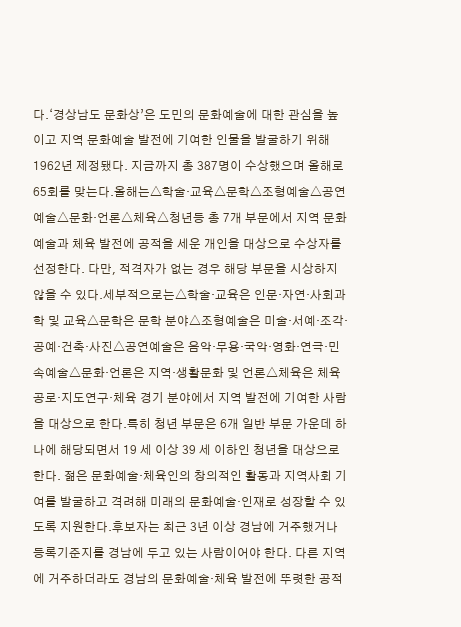다.‘경상남도 문화상’은 도민의 문화예술에 대한 관심을 높이고 지역 문화예술 발전에 기여한 인물을 발굴하기 위해 1962년 제정됐다. 지금까지 총 387명이 수상했으며 올해로 65회를 맞는다.올해는△학술·교육△문학△조형예술△공연예술△문화·언론△체육△청년등 총 7개 부문에서 지역 문화예술과 체육 발전에 공적을 세운 개인을 대상으로 수상자를 선정한다. 다만, 적격자가 없는 경우 해당 부문을 시상하지 않을 수 있다.세부적으로는△학술·교육은 인문·자연·사회과학 및 교육△문학은 문학 분야△조형예술은 미술·서예·조각·공예·건축·사진△공연예술은 음악·무용·국악·영화·연극·민속예술△문화·언론은 지역·생활문화 및 언론△체육은 체육공로·지도연구·체육 경기 분야에서 지역 발전에 기여한 사람을 대상으로 한다.특히 청년 부문은 6개 일반 부문 가운데 하나에 해당되면서 19 세 이상 39 세 이하인 청년을 대상으로 한다. 젊은 문화예술·체육인의 창의적인 활동과 지역사회 기여를 발굴하고 격려해 미래의 문화예술·인재로 성장할 수 있도록 지원한다.후보자는 최근 3년 이상 경남에 거주했거나 등록기준지를 경남에 두고 있는 사람이어야 한다. 다른 지역에 거주하더라도 경남의 문화예술·체육 발전에 뚜렷한 공적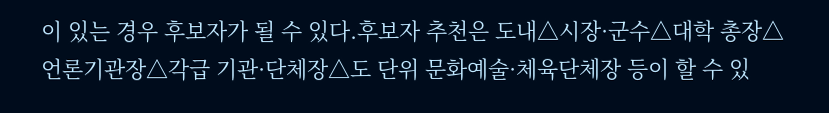이 있는 경우 후보자가 될 수 있다.후보자 추천은 도내△시장·군수△대학 총장△언론기관장△각급 기관·단체장△도 단위 문화예술·체육단체장 등이 할 수 있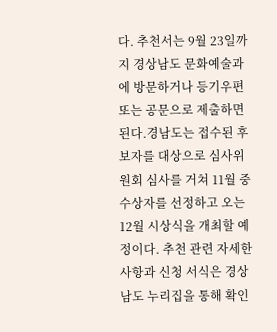다. 추천서는 9월 23일까지 경상남도 문화예술과에 방문하거나 등기우편 또는 공문으로 제출하면 된다.경남도는 접수된 후보자를 대상으로 심사위원회 심사를 거쳐 11월 중 수상자를 선정하고 오는 12월 시상식을 개최할 예정이다. 추천 관련 자세한 사항과 신청 서식은 경상남도 누리집을 통해 확인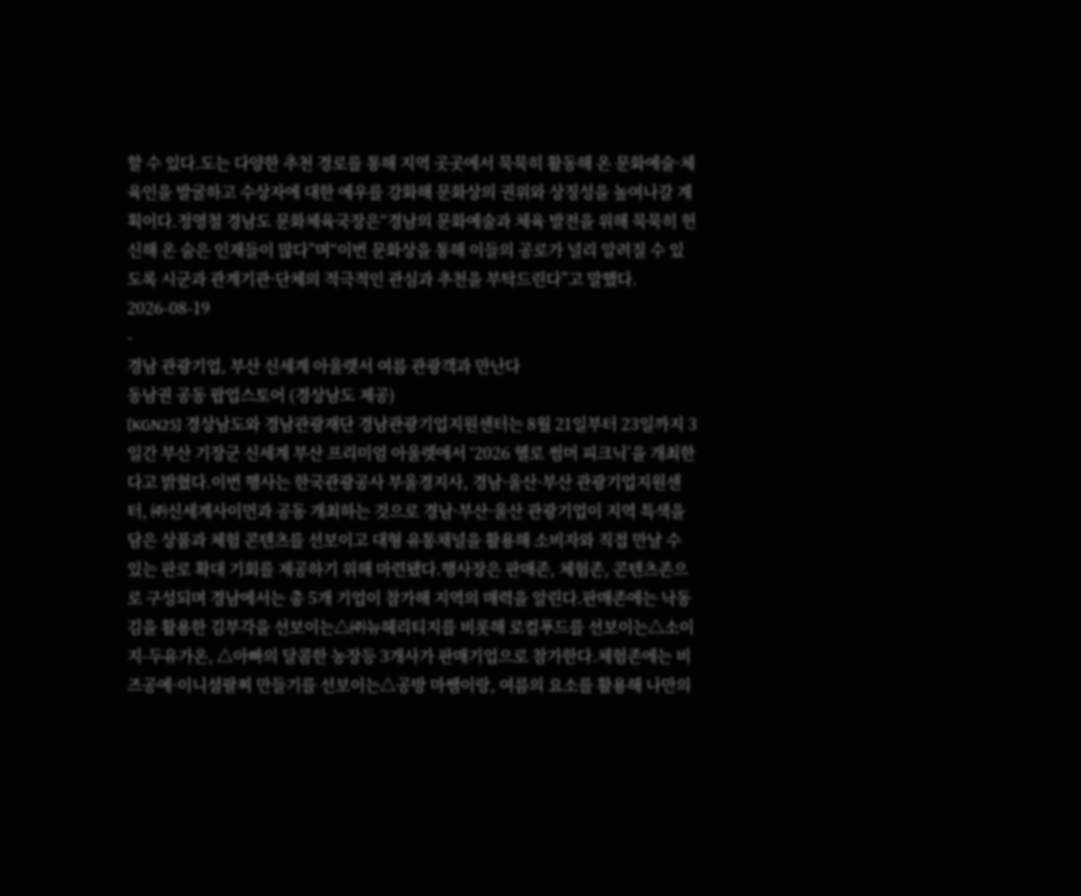할 수 있다.도는 다양한 추천 경로를 통해 지역 곳곳에서 묵묵히 활동해 온 문화예술·체육인을 발굴하고 수상자에 대한 예우를 강화해 문화상의 권위와 상징성을 높여나갈 계획이다.정영철 경남도 문화체육국장은“경남의 문화예술과 체육 발전을 위해 묵묵히 헌신해 온 숨은 인재들이 많다”며“이번 문화상을 통해 이들의 공로가 널리 알려질 수 있도록 시군과 관계기관·단체의 적극적인 관심과 추천을 부탁드린다”고 말했다.
2026-08-19
-
경남 관광기업, 부산 신세계 아울렛서 여름 관광객과 만난다
동남권 공동 팝업스토어 (경상남도 제공)
[KGN25] 경상남도와 경남관광재단 경남관광기업지원센터는 8월 21일부터 23일까지 3일간 부산 기장군 신세계 부산 프리미엄 아울렛에서 ‘2026 헬로 썸머 피크닉’을 개최한다고 밝혔다.이번 행사는 한국관광공사 부울경지사, 경남·울산·부산 관광기업지원센터, ㈜신세계사이먼과 공동 개최하는 것으로 경남·부산·울산 관광기업이 지역 특색을 담은 상품과 체험 콘텐츠를 선보이고 대형 유통채널을 활용해 소비자와 직접 만날 수 있는 판로 확대 기회를 제공하기 위해 마련됐다.행사장은 판매존, 체험존, 콘텐츠존으로 구성되며 경남에서는 총 5개 기업이 참가해 지역의 매력을 알린다.판매존에는 낙동김을 활용한 김부각을 선보이는△㈜뉴헤리티지를 비롯해 로컬푸드를 선보이는△소이지-두유가온, △아빠의 달콤한 농장등 3개사가 판매기업으로 참가한다.체험존에는 비즈공예·이니셜팔찌 만들기를 선보이는△공방 마쌤이랑, 여름의 요소를 활용해 나만의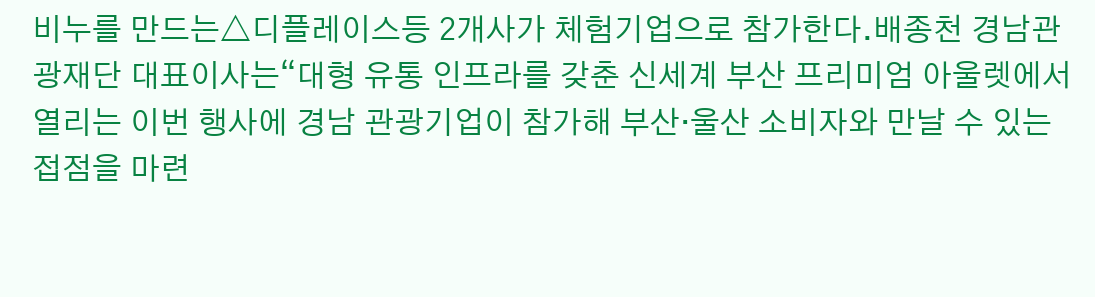비누를 만드는△디플레이스등 2개사가 체험기업으로 참가한다.배종천 경남관광재단 대표이사는“대형 유통 인프라를 갖춘 신세계 부산 프리미엄 아울렛에서 열리는 이번 행사에 경남 관광기업이 참가해 부산·울산 소비자와 만날 수 있는 접점을 마련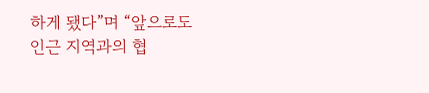하게 됐다”며 “앞으로도 인근 지역과의 협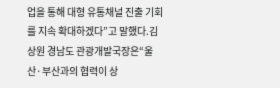업을 통해 대형 유통채널 진출 기회를 지속 확대하겠다”고 말했다.김상원 경남도 관광개발국장은“울산·부산과의 협력이 상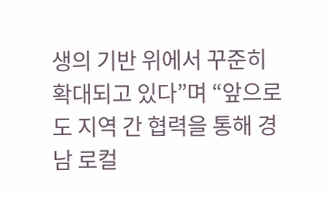생의 기반 위에서 꾸준히 확대되고 있다”며 “앞으로도 지역 간 협력을 통해 경남 로컬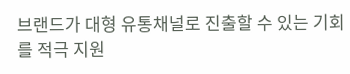브랜드가 대형 유통채널로 진출할 수 있는 기회를 적극 지원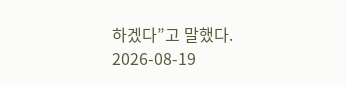하겠다”고 말했다.
2026-08-19